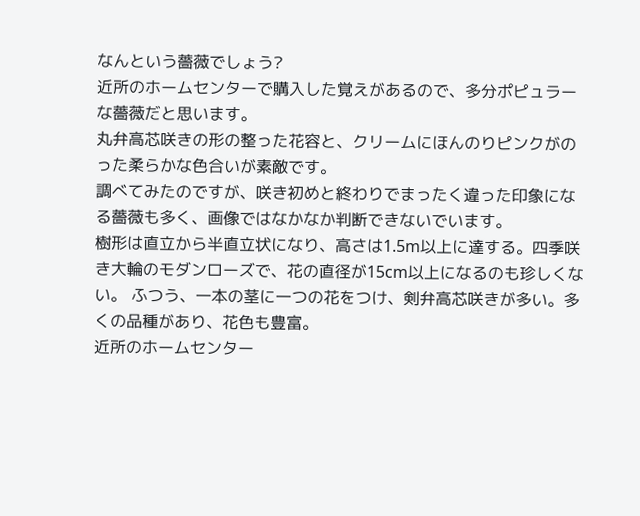なんという薔薇でしょう?
近所のホームセンターで購入した覚えがあるので、多分ポピュラーな薔薇だと思います。
丸弁高芯咲きの形の整った花容と、クリームにほんのりピンクがのった柔らかな色合いが素敵です。
調べてみたのですが、咲き初めと終わりでまったく違った印象になる薔薇も多く、画像ではなかなか判断できないでいます。
樹形は直立から半直立状になり、高さは1.5m以上に達する。四季咲き大輪のモダンローズで、花の直径が15cm以上になるのも珍しくない。 ふつう、一本の茎に一つの花をつけ、剣弁高芯咲きが多い。多くの品種があり、花色も豊富。
近所のホームセンター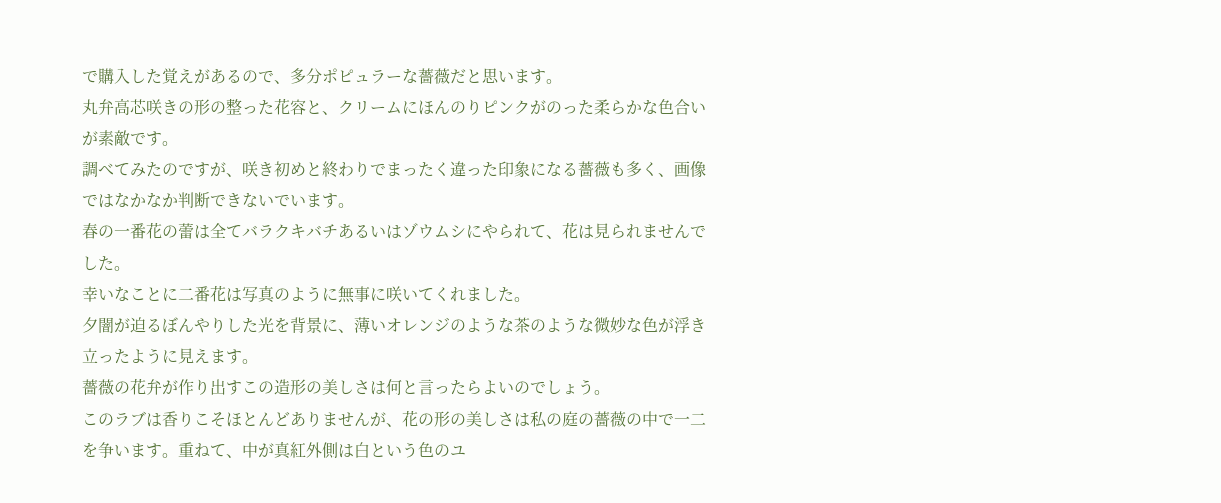で購入した覚えがあるので、多分ポピュラーな薔薇だと思います。
丸弁高芯咲きの形の整った花容と、クリームにほんのりピンクがのった柔らかな色合いが素敵です。
調べてみたのですが、咲き初めと終わりでまったく違った印象になる薔薇も多く、画像ではなかなか判断できないでいます。
春の一番花の蕾は全てバラクキバチあるいはゾウムシにやられて、花は見られませんでした。
幸いなことに二番花は写真のように無事に咲いてくれました。
夕闇が迫るぼんやりした光を背景に、薄いオレンジのような茶のような微妙な色が浮き立ったように見えます。
薔薇の花弁が作り出すこの造形の美しさは何と言ったらよいのでしょう。
このラブは香りこそほとんどありませんが、花の形の美しさは私の庭の薔薇の中で一二を争います。重ねて、中が真紅外側は白という色のユ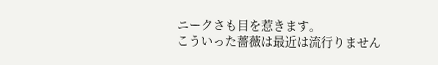ニークさも目を惹きます。
こういった薔薇は最近は流行りません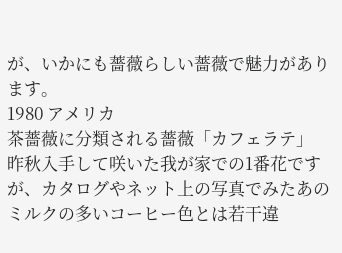が、いかにも薔薇らしい薔薇で魅力があります。
1980 アメリカ
茶薔薇に分類される薔薇「カフェラテ」 昨秋入手して咲いた我が家での1番花ですが、カタログやネット上の写真でみたあのミルクの多いコーヒー色とは若干違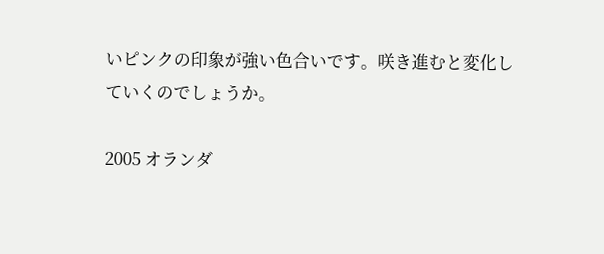いピンクの印象が強い色合いです。咲き進むと変化していくのでしょうか。

2005 オランダ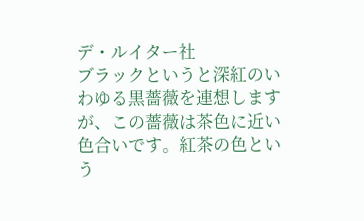デ・ルイター社
ブラックというと深紅のいわゆる黒薔薇を連想しますが、この薔薇は茶色に近い色合いです。紅茶の色という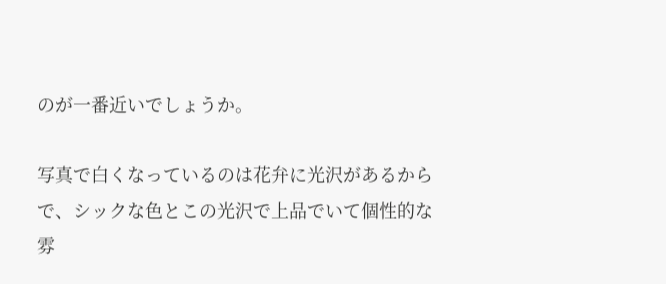のが一番近いでしょうか。

写真で白くなっているのは花弁に光沢があるからで、シックな色とこの光沢で上品でいて個性的な雰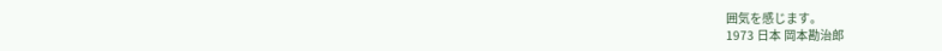囲気を感じます。
1973 日本 岡本勘治郎